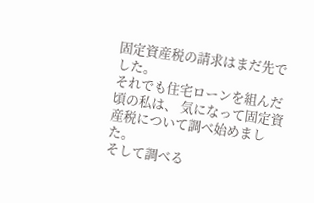固定資産税の請求はまだ先でした。
それでも住宅ローンを組んだ頃の私は、 気になって固定資産税について調べ始めました。
そして調べる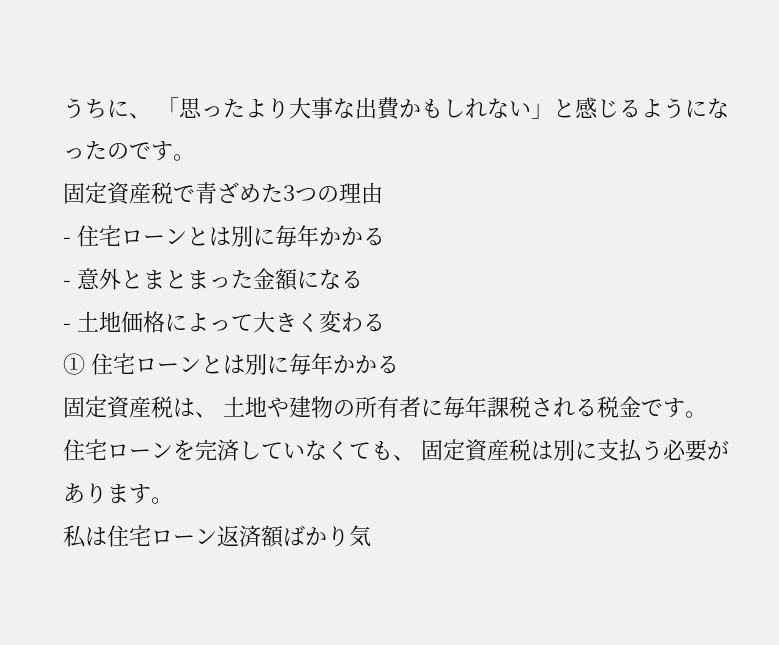うちに、 「思ったより大事な出費かもしれない」と感じるようになったのです。
固定資産税で青ざめた3つの理由
- 住宅ローンとは別に毎年かかる
- 意外とまとまった金額になる
- 土地価格によって大きく変わる
① 住宅ローンとは別に毎年かかる
固定資産税は、 土地や建物の所有者に毎年課税される税金です。
住宅ローンを完済していなくても、 固定資産税は別に支払う必要があります。
私は住宅ローン返済額ばかり気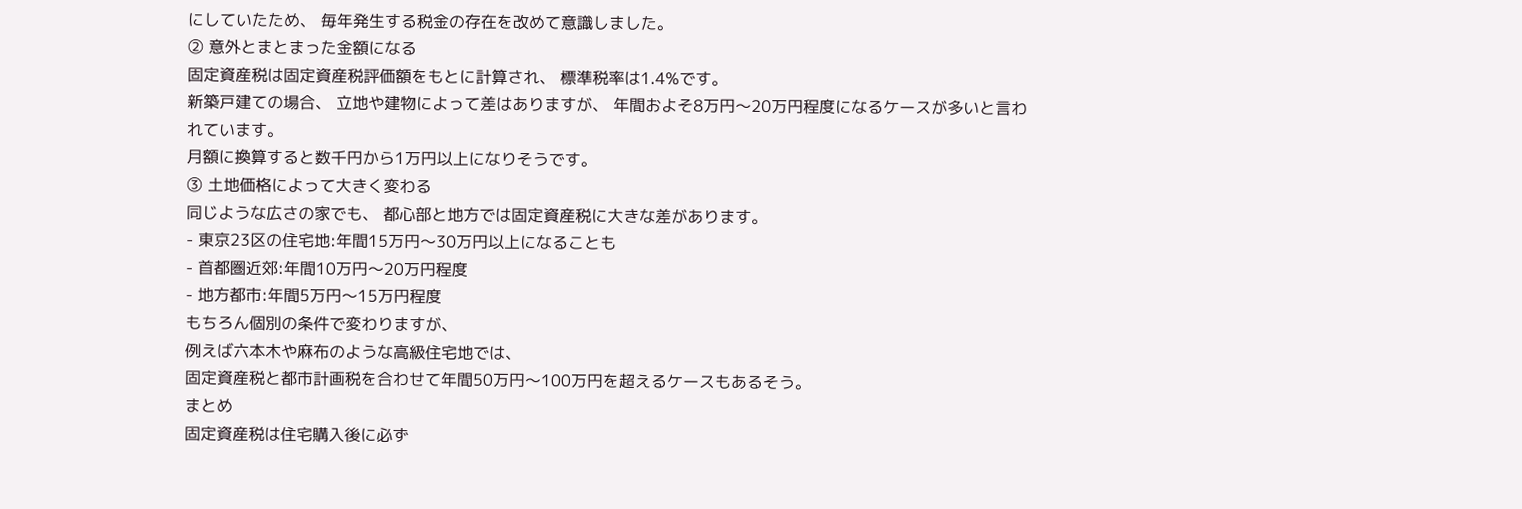にしていたため、 毎年発生する税金の存在を改めて意識しました。
② 意外とまとまった金額になる
固定資産税は固定資産税評価額をもとに計算され、 標準税率は1.4%です。
新築戸建ての場合、 立地や建物によって差はありますが、 年間およそ8万円〜20万円程度になるケースが多いと言われています。
月額に換算すると数千円から1万円以上になりそうです。
③ 土地価格によって大きく変わる
同じような広さの家でも、 都心部と地方では固定資産税に大きな差があります。
- 東京23区の住宅地:年間15万円〜30万円以上になることも
- 首都圏近郊:年間10万円〜20万円程度
- 地方都市:年間5万円〜15万円程度
もちろん個別の条件で変わりますが、
例えば六本木や麻布のような高級住宅地では、
固定資産税と都市計画税を合わせて年間50万円〜100万円を超えるケースもあるそう。
まとめ
固定資産税は住宅購入後に必ず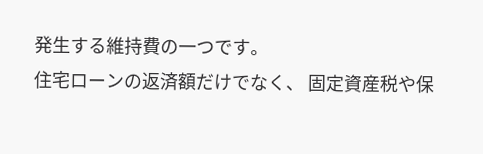発生する維持費の一つです。
住宅ローンの返済額だけでなく、 固定資産税や保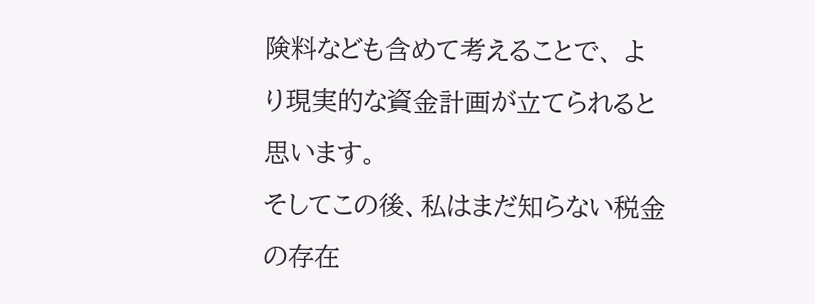険料なども含めて考えることで、 より現実的な資金計画が立てられると思います。
そしてこの後、私はまだ知らない税金の存在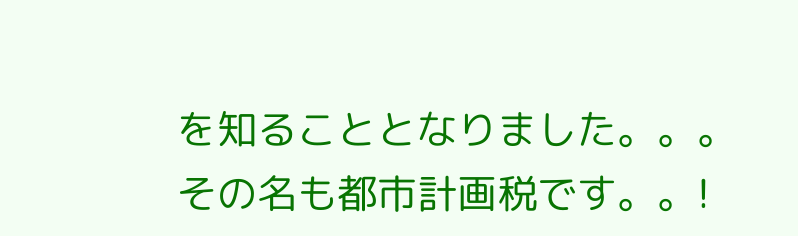を知ることとなりました。。。
その名も都市計画税です。。!